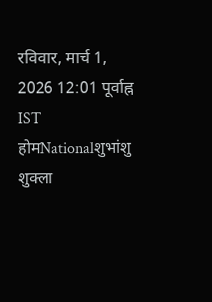रविवार, मार्च 1, 2026 12:01 पूर्वाह्न IST
होमNationalशुभांशु शुक्ला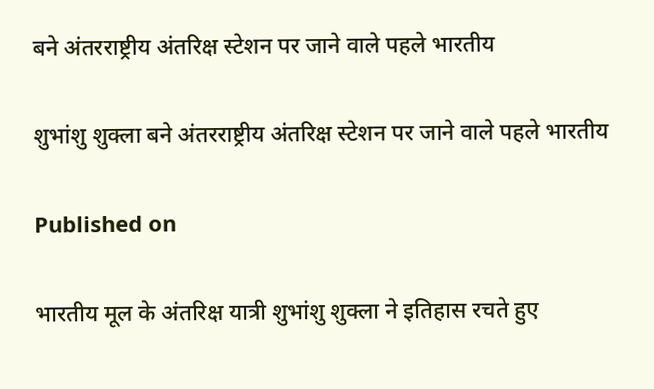बने अंतरराष्ट्रीय अंतरिक्ष स्टेशन पर जाने वाले पहले भारतीय

शुभांशु शुक्ला बने अंतरराष्ट्रीय अंतरिक्ष स्टेशन पर जाने वाले पहले भारतीय

Published on

भारतीय मूल के अंतरिक्ष यात्री शुभांशु शुक्ला ने इतिहास रचते हुए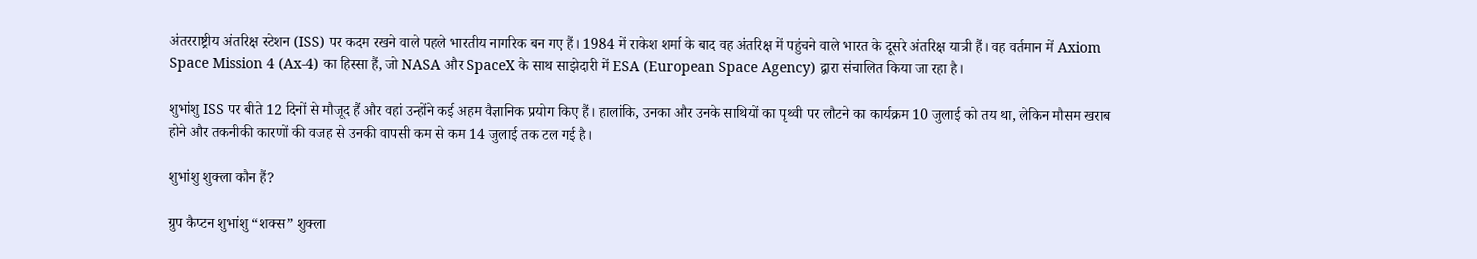अंतरराष्ट्रीय अंतरिक्ष स्टेशन (ISS) पर कदम रखने वाले पहले भारतीय नागरिक बन गए हैं। 1984 में राकेश शर्मा के बाद वह अंतरिक्ष में पहुंचने वाले भारत के दूसरे अंतरिक्ष यात्री हैं। वह वर्तमान में Axiom Space Mission 4 (Ax-4) का हिस्सा हैं, जो NASA और SpaceX के साथ साझेदारी में ESA (European Space Agency) द्वारा संचालित किया जा रहा है।

शुभांशु ISS पर बीते 12 दिनों से मौजूद हैं और वहां उन्होंने कई अहम वैज्ञानिक प्रयोग किए हैं। हालांकि, उनका और उनके साथियों का पृथ्वी पर लौटने का कार्यक्रम 10 जुलाई को तय था, लेकिन मौसम खराब होने और तकनीकी कारणों की वजह से उनकी वापसी कम से कम 14 जुलाई तक टल गई है।

शुभांशु शुक्ला कौन हैं?

ग्रुप कैप्टन शुभांशु “शक्स” शुक्ला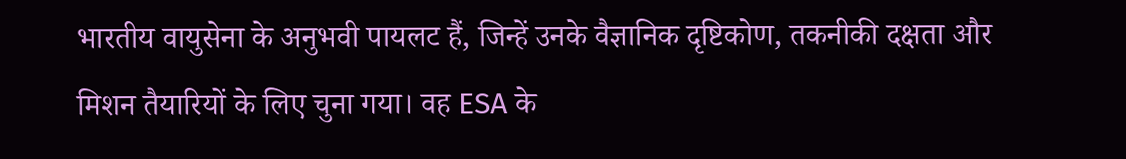भारतीय वायुसेना के अनुभवी पायलट हैं, जिन्हें उनके वैज्ञानिक दृष्टिकोण, तकनीकी दक्षता और मिशन तैयारियों के लिए चुना गया। वह ESA के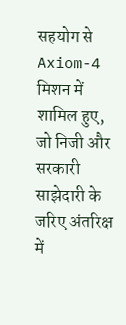सहयोग से Axiom-4 मिशन में शामिल हुए, जो निजी और सरकारी साझेदारी के जरिए अंतरिक्ष में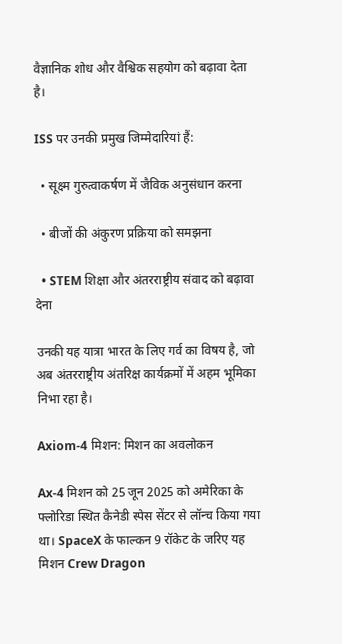वैज्ञानिक शोध और वैश्विक सहयोग को बढ़ावा देता है।

ISS पर उनकी प्रमुख जिम्मेदारियां हैं:

  • सूक्ष्म गुरुत्वाकर्षण में जैविक अनुसंधान करना

  • बीजों की अंकुरण प्रक्रिया को समझना

  • STEM शिक्षा और अंतरराष्ट्रीय संवाद को बढ़ावा देना

उनकी यह यात्रा भारत के लिए गर्व का विषय है, जो अब अंतरराष्ट्रीय अंतरिक्ष कार्यक्रमों में अहम भूमिका निभा रहा है।

Axiom-4 मिशन: मिशन का अवलोकन

Ax-4 मिशन को 25 जून 2025 को अमेरिका के फ्लोरिडा स्थित कैनेडी स्पेस सेंटर से लॉन्च किया गया था। SpaceX के फाल्कन 9 रॉकेट के जरिए यह मिशन Crew Dragon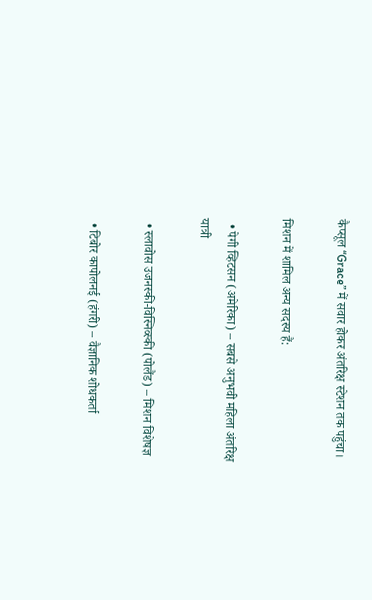कैप्सूल “Grace” में सवार होकर अंतरिक्ष स्टेशन तक पहुंचा।

मिशन में शामिल अन्य सदस्य हैं:

  • पेगी व्हिटसन (अमेरिका) – सबसे अनुभवी महिला अंतरिक्ष यात्री

  • स्लावोस उजनस्की-विस्निव्स्की (पोलैंड) – मिशन विशेषज्ञ

  • टिबोर कापोलनई (हंगरी) – वैज्ञानिक शोधकर्ता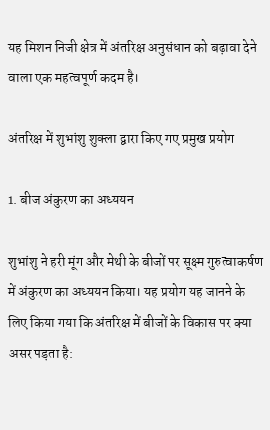यह मिशन निजी क्षेत्र में अंतरिक्ष अनुसंधान को बढ़ावा देने वाला एक महत्वपूर्ण कदम है।

अंतरिक्ष में शुभांशु शुक्ला द्वारा किए गए प्रमुख प्रयोग

1. बीज अंकुरण का अध्ययन

शुभांशु ने हरी मूंग और मेथी के बीजों पर सूक्ष्म गुरुत्वाकर्षण में अंकुरण का अध्ययन किया। यह प्रयोग यह जानने के लिए किया गया कि अंतरिक्ष में बीजों के विकास पर क्या असर पड़ता है: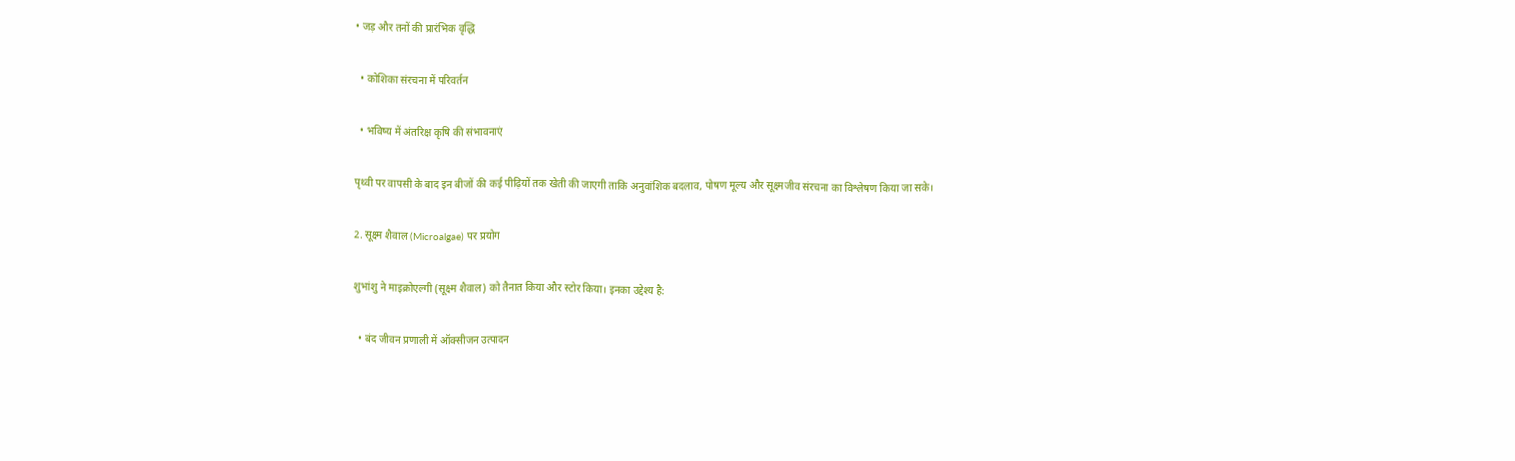• जड़ और तनों की प्रारंभिक वृद्धि

  • कोशिका संरचना में परिवर्तन

  • भविष्य में अंतरिक्ष कृषि की संभावनाएं

पृथ्वी पर वापसी के बाद इन बीजों की कई पीढ़ियों तक खेती की जाएगी ताकि अनुवांशिक बदलाव, पोषण मूल्य और सूक्ष्मजीव संरचना का विश्लेषण किया जा सके।

2. सूक्ष्म शैवाल (Microalgae) पर प्रयोग

शुभांशु ने माइक्रोएल्गी (सूक्ष्म शैवाल) को तैनात किया और स्टोर किया। इनका उद्देश्य है:

  • बंद जीवन प्रणाली में ऑक्सीजन उत्पादन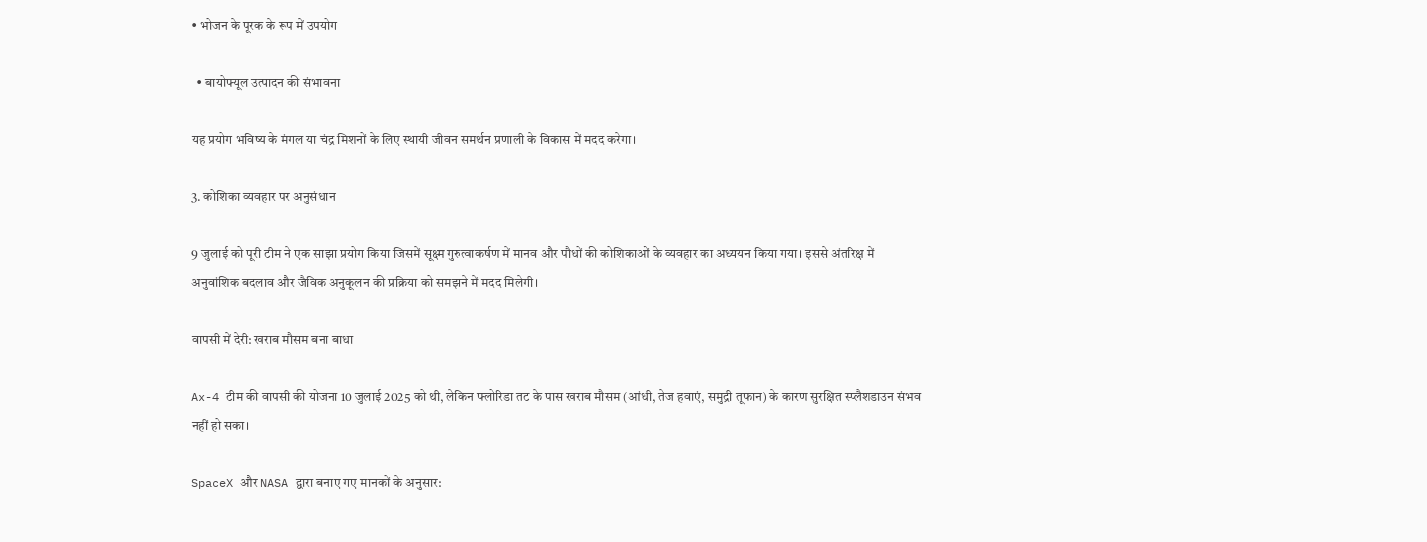• भोजन के पूरक के रूप में उपयोग

  • बायोफ्यूल उत्पादन की संभावना

यह प्रयोग भविष्य के मंगल या चंद्र मिशनों के लिए स्थायी जीवन समर्थन प्रणाली के विकास में मदद करेगा।

3. कोशिका व्यवहार पर अनुसंधान

9 जुलाई को पूरी टीम ने एक साझा प्रयोग किया जिसमें सूक्ष्म गुरुत्वाकर्षण में मानव और पौधों की कोशिकाओं के व्यवहार का अध्ययन किया गया। इससे अंतरिक्ष में अनुवांशिक बदलाव और जैविक अनुकूलन की प्रक्रिया को समझने में मदद मिलेगी।

वापसी में देरी: खराब मौसम बना बाधा

Ax-4 टीम की वापसी की योजना 10 जुलाई 2025 को थी, लेकिन फ्लोरिडा तट के पास खराब मौसम (आंधी, तेज हवाएं, समुद्री तूफान) के कारण सुरक्षित स्प्लैशडाउन संभव नहीं हो सका।

SpaceX और NASA द्वारा बनाए गए मानकों के अनुसार: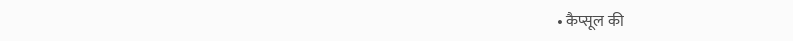• कैप्सूल की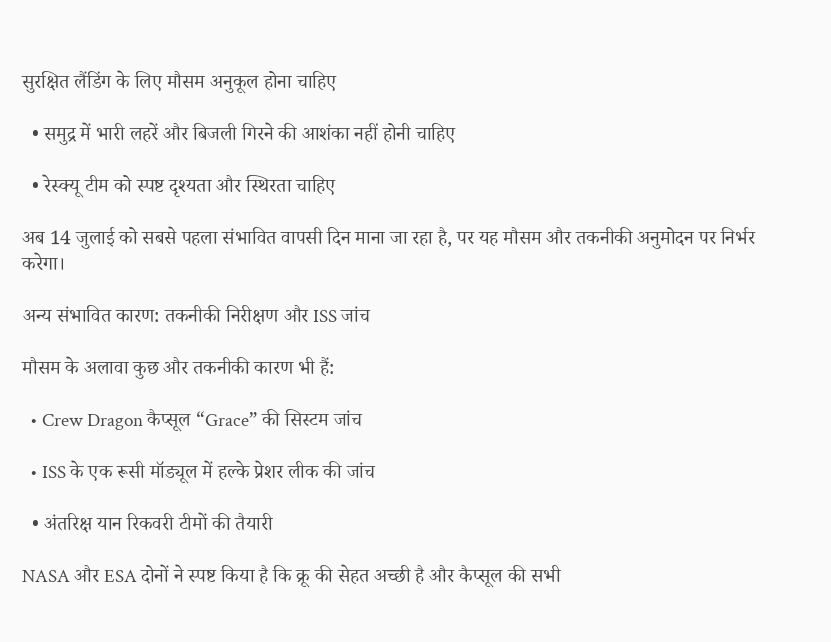सुरक्षित लैंडिंग के लिए मौसम अनुकूल होना चाहिए

  • समुद्र में भारी लहरें और बिजली गिरने की आशंका नहीं होनी चाहिए

  • रेस्क्यू टीम को स्पष्ट दृश्यता और स्थिरता चाहिए

अब 14 जुलाई को सबसे पहला संभावित वापसी दिन माना जा रहा है, पर यह मौसम और तकनीकी अनुमोदन पर निर्भर करेगा।

अन्य संभावित कारण: तकनीकी निरीक्षण और ISS जांच

मौसम के अलावा कुछ और तकनीकी कारण भी हैं:

  • Crew Dragon कैप्सूल “Grace” की सिस्टम जांच

  • ISS के एक रूसी मॉड्यूल में हल्के प्रेशर लीक की जांच

  • अंतरिक्ष यान रिकवरी टीमों की तैयारी

NASA और ESA दोनों ने स्पष्ट किया है कि क्रू की सेहत अच्छी है और कैप्सूल की सभी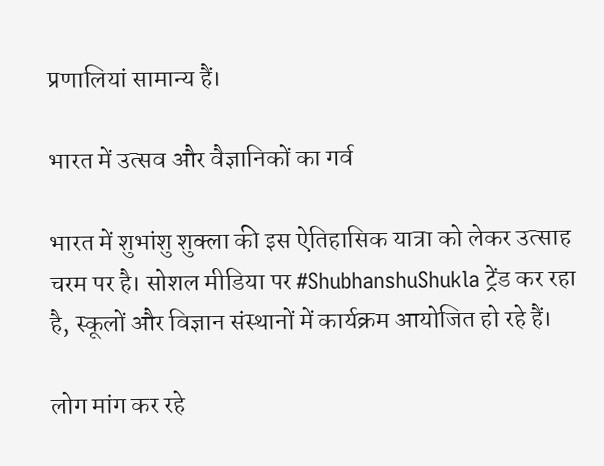प्रणालियां सामान्य हैं।

भारत में उत्सव और वैज्ञानिकों का गर्व

भारत में शुभांशु शुक्ला की इस ऐतिहासिक यात्रा को लेकर उत्साह चरम पर है। सोशल मीडिया पर #ShubhanshuShukla ट्रेंड कर रहा है, स्कूलों और विज्ञान संस्थानों में कार्यक्रम आयोजित हो रहे हैं।

लोग मांग कर रहे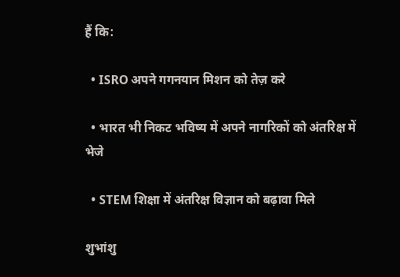हैं कि:

  • ISRO अपने गगनयान मिशन को तेज़ करे

  • भारत भी निकट भविष्य में अपने नागरिकों को अंतरिक्ष में भेजे

  • STEM शिक्षा में अंतरिक्ष विज्ञान को बढ़ावा मिले

शुभांशु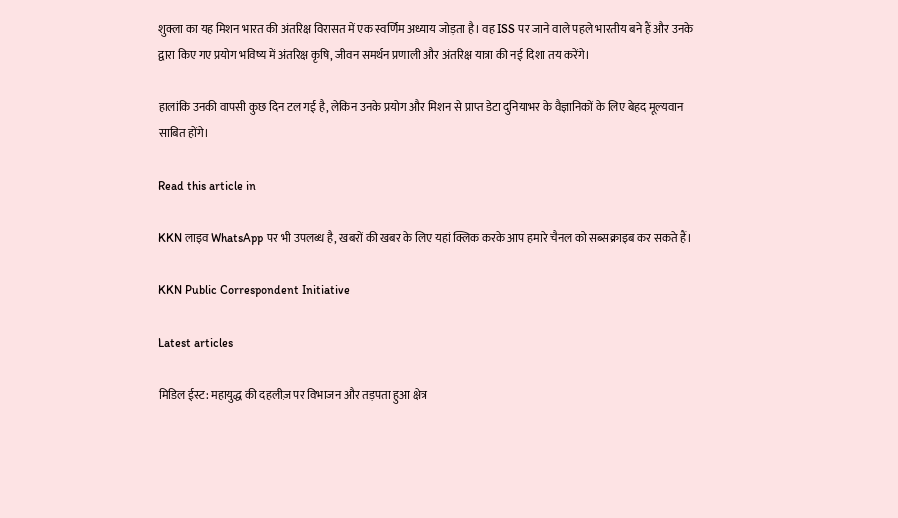शुक्ला का यह मिशन भारत की अंतरिक्ष विरासत में एक स्वर्णिम अध्याय जोड़ता है। वह ISS पर जाने वाले पहले भारतीय बने हैं और उनके द्वारा किए गए प्रयोग भविष्य में अंतरिक्ष कृषि, जीवन समर्थन प्रणाली और अंतरिक्ष यात्रा की नई दिशा तय करेंगे।

हालांकि उनकी वापसी कुछ दिन टल गई है, लेकिन उनके प्रयोग और मिशन से प्राप्त डेटा दुनियाभर के वैज्ञानिकों के लिए बेहद मूल्यवान साबित होंगे।

Read this article in

KKN लाइव WhatsApp पर भी उपलब्ध है, खबरों की खबर के लिए यहां क्लिक करके आप हमारे चैनल को सब्सक्राइब कर सकते हैं।

KKN Public Correspondent Initiative

Latest articles

मिडिल ईस्ट: महायुद्ध की दहलीज़ पर विभाजन और तड़पता हुआ क्षेत्र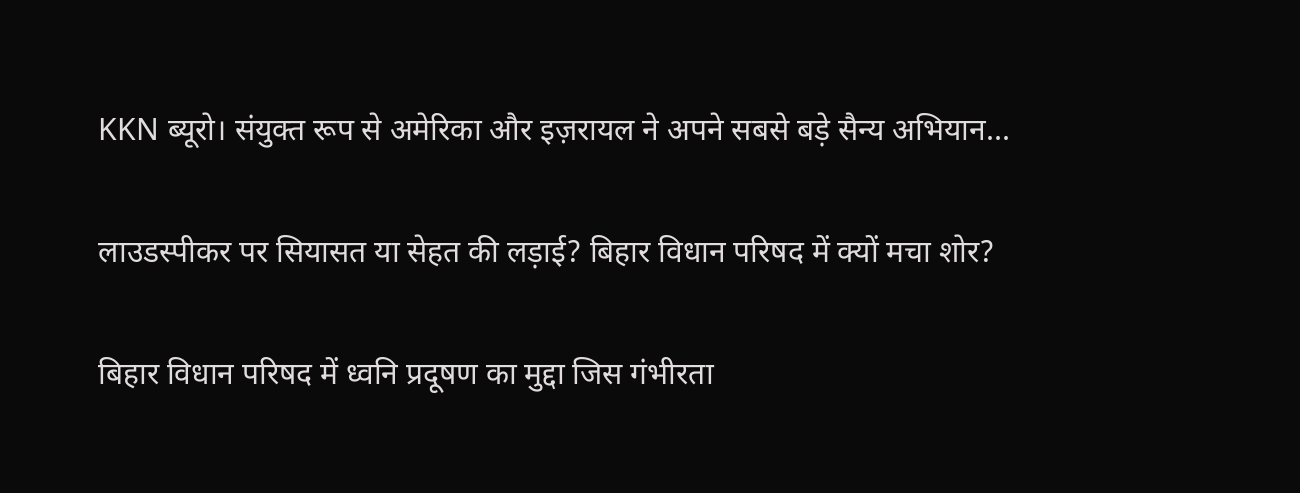KKN ब्यूरो। संयुक्त रूप से अमेरिका और इज़रायल ने अपने सबसे बड़े सैन्य अभियान...

लाउडस्पीकर पर सियासत या सेहत की लड़ाई? बिहार विधान परिषद में क्यों मचा शोर?

बिहार विधान परिषद में ध्वनि प्रदूषण का मुद्दा जिस गंभीरता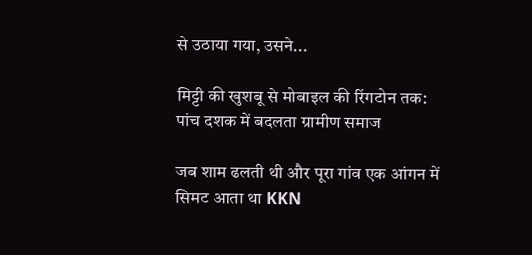से उठाया गया, उसने...

मिट्टी की खुशबू से मोबाइल की रिंगटोन तक: पांच दशक में बदलता ग्रामीण समाज

जब शाम ढलती थी और पूरा गांव एक आंगन में सिमट आता था KKN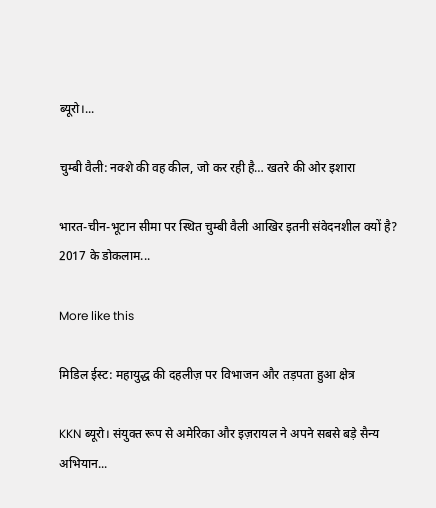ब्यूरो।...

चुम्बी वैली: नक्शे की वह कील, जो कर रही है… खतरे की ओर इशारा

भारत-चीन-भूटान सीमा पर स्थित चुम्बी वैली आखिर इतनी संवेदनशील क्यों है? 2017 के डोकलाम...

More like this

मिडिल ईस्ट: महायुद्ध की दहलीज़ पर विभाजन और तड़पता हुआ क्षेत्र

KKN ब्यूरो। संयुक्त रूप से अमेरिका और इज़रायल ने अपने सबसे बड़े सैन्य अभियान...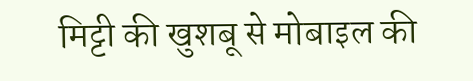मिट्टी की खुशबू से मोबाइल की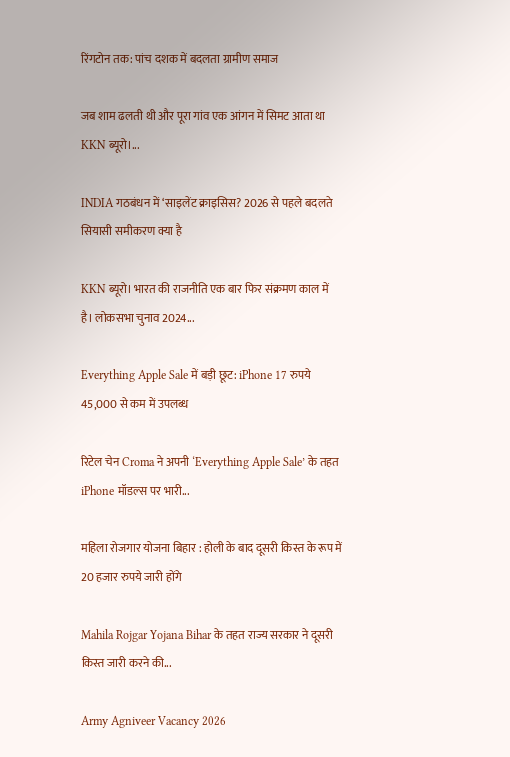रिंगटोन तक: पांच दशक में बदलता ग्रामीण समाज

जब शाम ढलती थी और पूरा गांव एक आंगन में सिमट आता था KKN ब्यूरो।...

INDIA गठबंधन में ‘साइलेंट क्राइसिस? 2026 से पहले बदलते सियासी समीकरण क्या है

KKN ब्यूरो। भारत की राजनीति एक बार फिर संक्रमण काल में है। लोकसभा चुनाव 2024...

Everything Apple Sale में बड़ी छूट: iPhone 17 रुपये 45,000 से कम में उपलब्ध

रिटेल चेन Croma ने अपनी ‘Everything Apple Sale’ के तहत iPhone मॉडल्स पर भारी...

महिला रोजगार योजना बिहार : होली के बाद दूसरी किस्त के रूप में 20 हजार रुपये जारी होंगे

Mahila Rojgar Yojana Bihar के तहत राज्य सरकार ने दूसरी किस्त जारी करने की...

Army Agniveer Vacancy 2026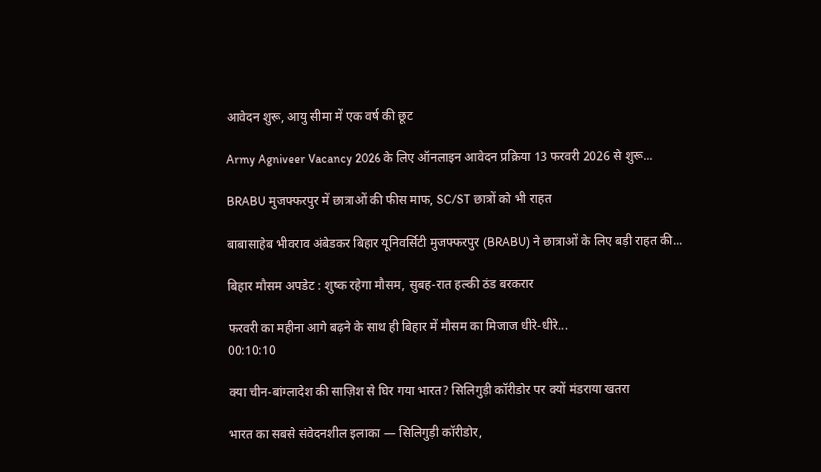आवेदन शुरू, आयु सीमा में एक वर्ष की छूट

Army Agniveer Vacancy 2026 के लिए ऑनलाइन आवेदन प्रक्रिया 13 फरवरी 2026 से शुरू...

BRABU मुजफ्फरपुर में छात्राओं की फीस माफ, SC/ST छात्रों को भी राहत

बाबासाहेब भीवराव अंबेडकर बिहार यूनिवर्सिटी मुजफ्फरपुर (BRABU) ने छात्राओं के लिए बड़ी राहत की...

बिहार मौसम अपडेट : शुष्क रहेगा मौसम, सुबह-रात हल्की ठंड बरकरार

फरवरी का महीना आगे बढ़ने के साथ ही बिहार में मौसम का मिजाज धीरे-धीरे...
00:10:10

क्या चीन-बांग्लादेश की साज़िश से घिर गया भारत? सिलिगुड़ी कॉरीडोर पर क्यों मंडराया खतरा

भारत का सबसे संवेदनशील इलाका — सिलिगुड़ी कॉरीडोर,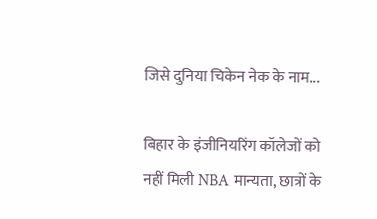जिसे दुनिया चिकेन नेक के नाम...

बिहार के इंजीनियरिंग कॉलेजों को नहीं मिली NBA मान्यता, छात्रों के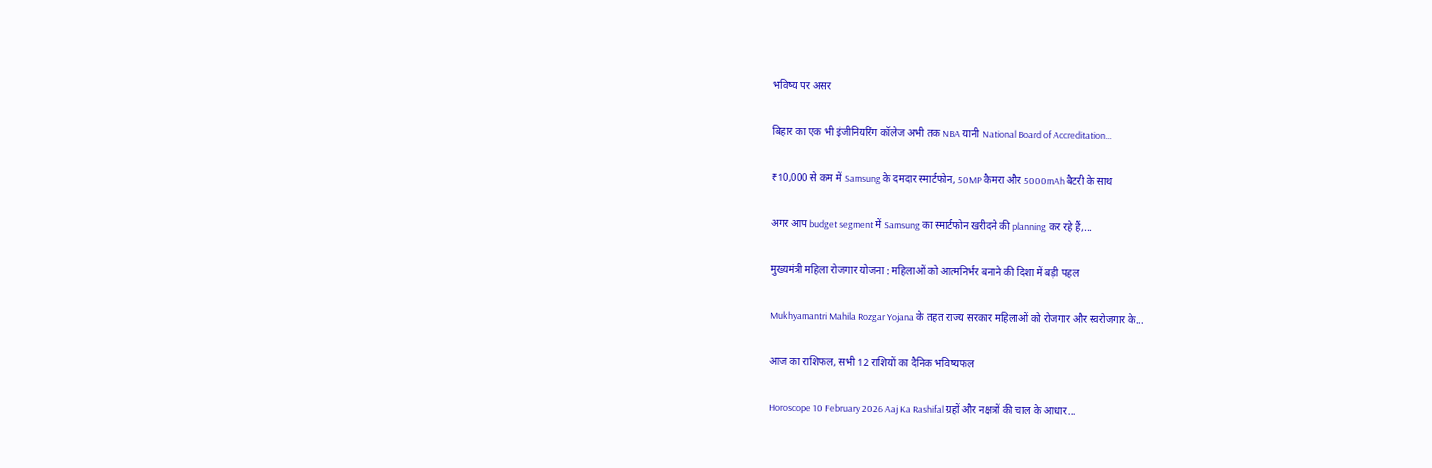भविष्य पर असर

बिहार का एक भी इंजीनियरिंग कॉलेज अभी तक NBA यानी National Board of Accreditation...

₹10,000 से कम में Samsung के दमदार स्मार्टफोन, 50MP कैमरा और 5000mAh बैटरी के साथ

अगर आप budget segment में Samsung का स्मार्टफोन खरीदने की planning कर रहे हैं,...

मुख्यमंत्री महिला रोजगार योजना : महिलाओं को आत्मनिर्भर बनाने की दिशा में बड़ी पहल

Mukhyamantri Mahila Rozgar Yojana के तहत राज्य सरकार महिलाओं को रोजगार और स्वरोजगार के...

आज का राशिफल, सभी 12 राशियों का दैनिक भविष्यफल

Horoscope 10 February 2026 Aaj Ka Rashifal ग्रहों और नक्षत्रों की चाल के आधार...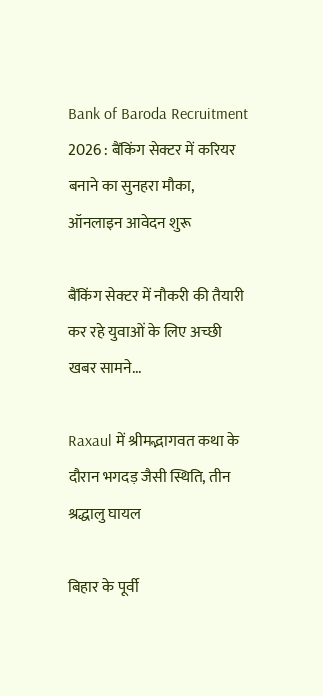Bank of Baroda Recruitment 2026 : बैंकिंग सेक्टर में करियर बनाने का सुनहरा मौका, ऑनलाइन आवेदन शुरू

बैंकिंग सेक्टर में नौकरी की तैयारी कर रहे युवाओं के लिए अच्छी खबर सामने...

Raxaul में श्रीमद्भागवत कथा के दौरान भगदड़ जैसी स्थिति, तीन श्रद्धालु घायल

बिहार के पूर्वी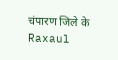चंपारण जिले के Raxaul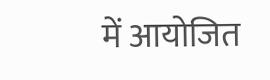में आयोजित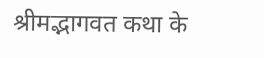श्रीमद्भागवत कथा के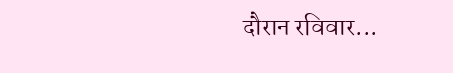दौरान रविवार...